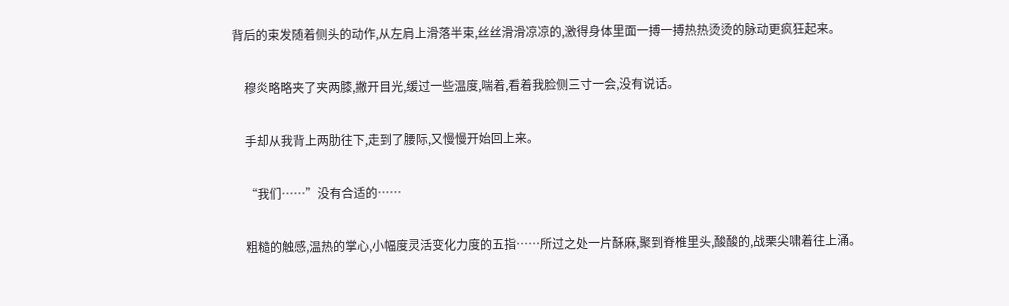背后的束发随着侧头的动作,从左肩上滑落半束,丝丝滑滑凉凉的,激得身体里面一搏一搏热热烫烫的脉动更疯狂起来。

    穆炎略略夹了夹两膝,撇开目光,缓过一些温度,喘着,看着我脸侧三寸一会,没有说话。

    手却从我背上两肋往下,走到了腰际,又慢慢开始回上来。

    “我们……”没有合适的……

    粗糙的触感,温热的掌心,小幅度灵活变化力度的五指……所过之处一片酥麻,聚到脊椎里头,酸酸的,战栗尖啸着往上涌。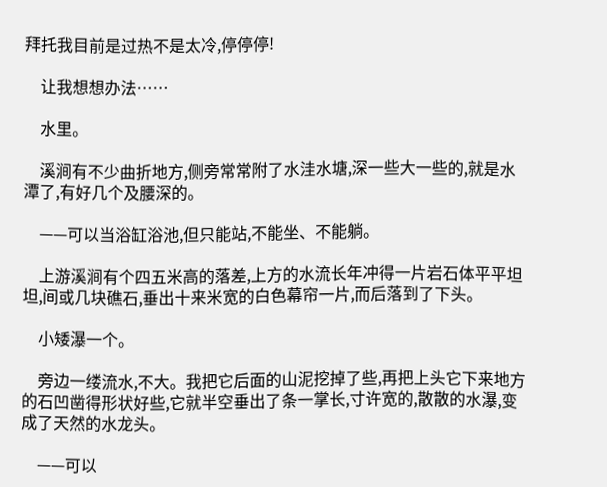拜托我目前是过热不是太冷,停停停!

    让我想想办法……

    水里。

    溪涧有不少曲折地方,侧旁常常附了水洼水塘,深一些大一些的,就是水潭了,有好几个及腰深的。

    ——可以当浴缸浴池,但只能站,不能坐、不能躺。

    上游溪涧有个四五米高的落差,上方的水流长年冲得一片岩石体平平坦坦,间或几块礁石,垂出十来米宽的白色幕帘一片,而后落到了下头。

    小矮瀑一个。

    旁边一缕流水,不大。我把它后面的山泥挖掉了些,再把上头它下来地方的石凹凿得形状好些,它就半空垂出了条一掌长,寸许宽的,散散的水瀑,变成了天然的水龙头。

    ——可以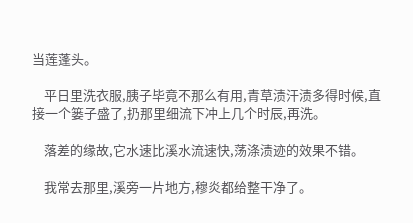当莲蓬头。

    平日里洗衣服,胰子毕竟不那么有用,青草渍汗渍多得时候,直接一个篓子盛了,扔那里细流下冲上几个时辰,再洗。

    落差的缘故,它水速比溪水流速快,荡涤渍迹的效果不错。

    我常去那里,溪旁一片地方,穆炎都给整干净了。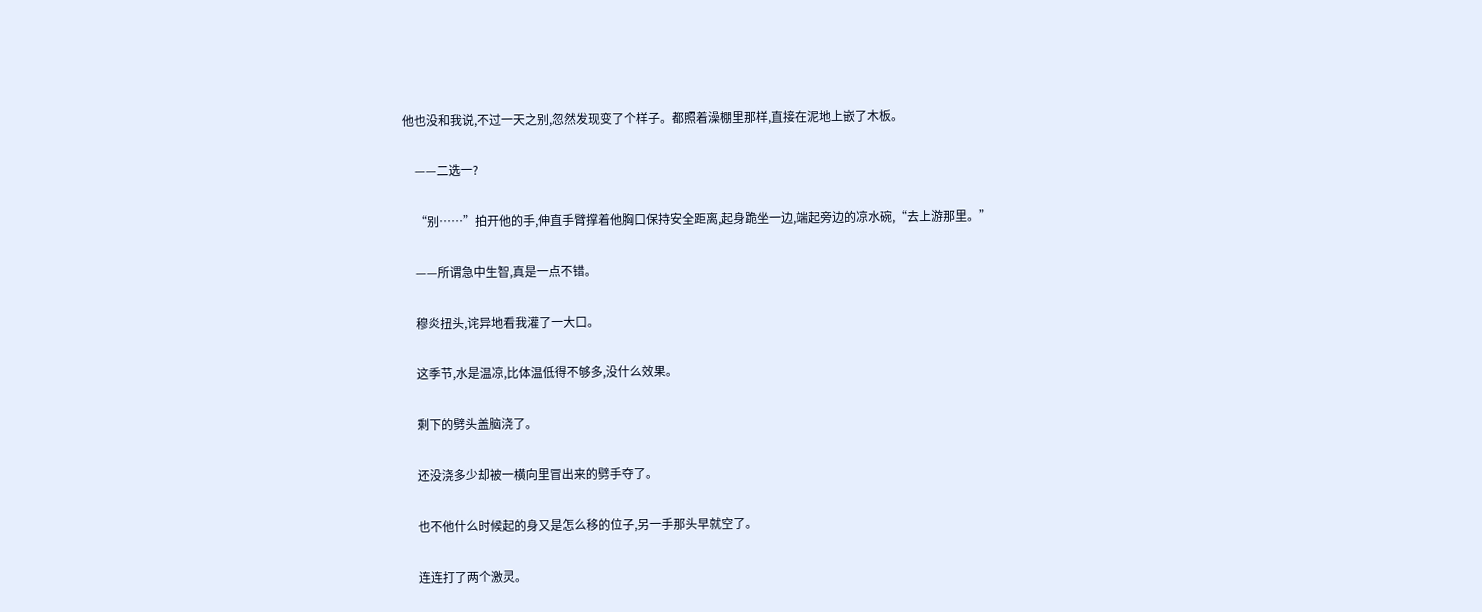他也没和我说,不过一天之别,忽然发现变了个样子。都照着澡棚里那样,直接在泥地上嵌了木板。

    ——二选一?

    “别……”拍开他的手,伸直手臂撑着他胸口保持安全距离,起身跪坐一边,端起旁边的凉水碗,“去上游那里。”

    ——所谓急中生智,真是一点不错。

    穆炎扭头,诧异地看我灌了一大口。

    这季节,水是温凉,比体温低得不够多,没什么效果。

    剩下的劈头盖脑浇了。

    还没浇多少却被一横向里冒出来的劈手夺了。

    也不他什么时候起的身又是怎么移的位子,另一手那头早就空了。

    连连打了两个激灵。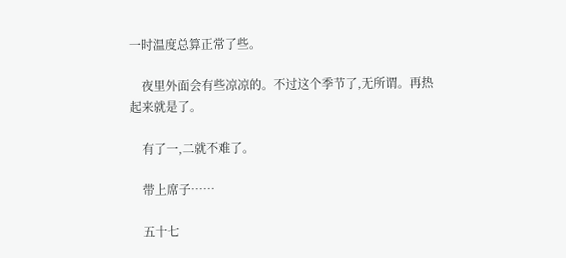一时温度总算正常了些。

    夜里外面会有些凉凉的。不过这个季节了,无所谓。再热起来就是了。

    有了一,二就不难了。

    带上席子……

    五十七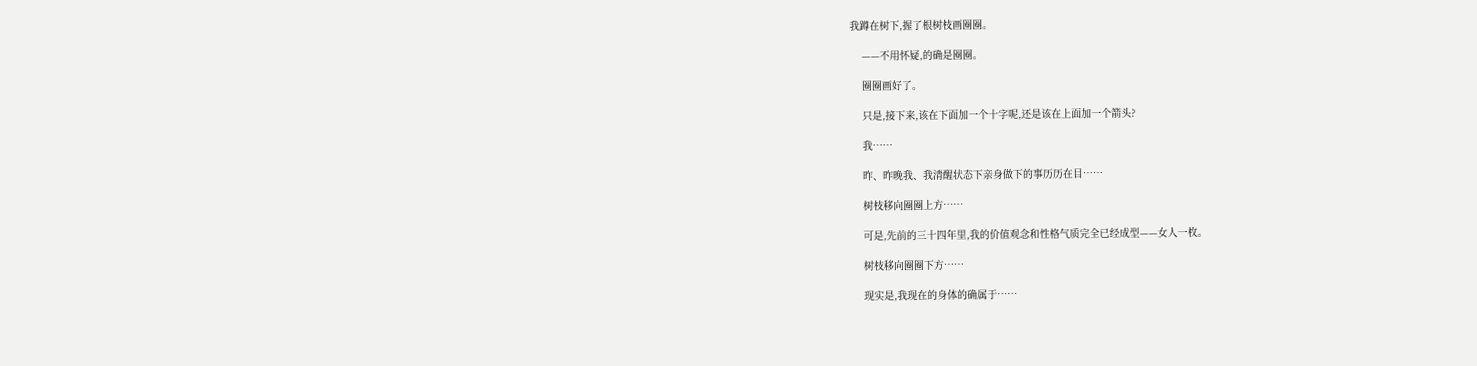我蹲在树下,握了根树枝画圈圈。

    ——不用怀疑,的确是圈圈。

    圈圈画好了。

    只是,接下来,该在下面加一个十字呢,还是该在上面加一个箭头?

    我……

    昨、昨晚我、我清醒状态下亲身做下的事历历在目……

    树枝移向圈圈上方……

    可是,先前的三十四年里,我的价值观念和性格气质完全已经成型——女人一枚。

    树枝移向圈圈下方……

    现实是,我现在的身体的确属于……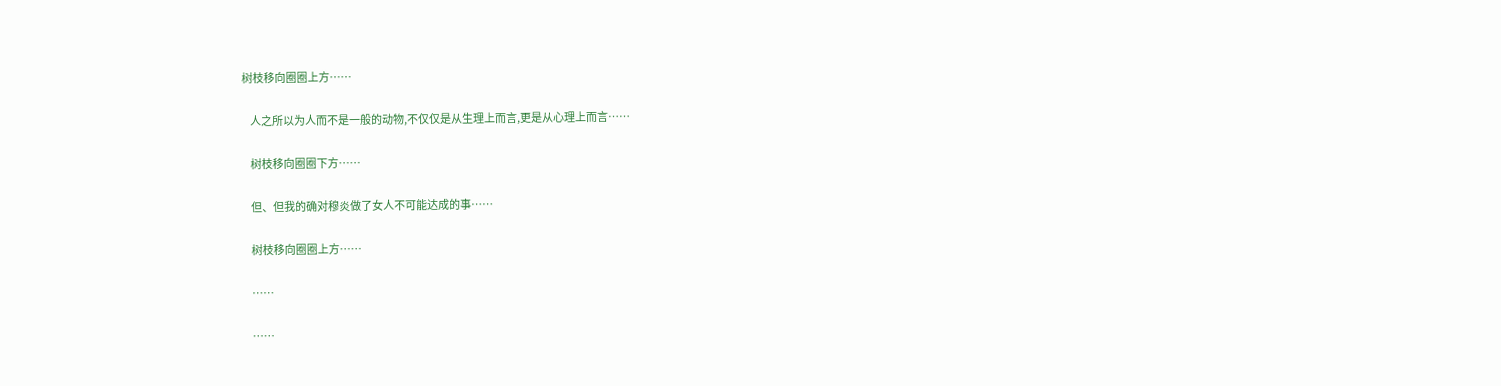树枝移向圈圈上方……

    人之所以为人而不是一般的动物,不仅仅是从生理上而言,更是从心理上而言……

    树枝移向圈圈下方……

    但、但我的确对穆炎做了女人不可能达成的事……

    树枝移向圈圈上方……

    ……

    ……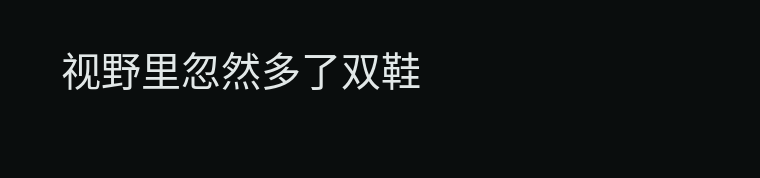视野里忽然多了双鞋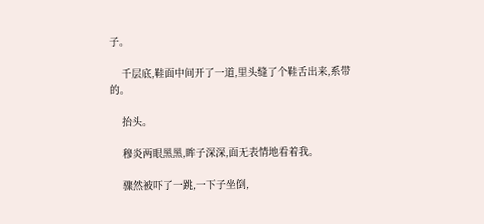子。

    千层底,鞋面中间开了一道,里头缝了个鞋舌出来,系带的。

    抬头。

    穆炎两眼黑黑,眸子深深,面无表情地看着我。

    骤然被吓了一跳,一下子坐倒,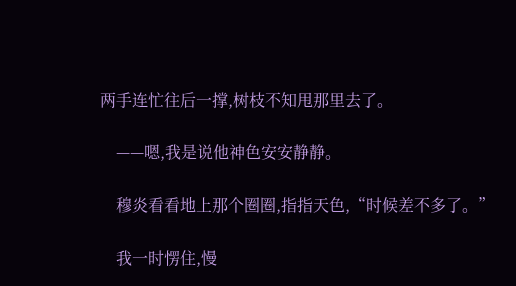两手连忙往后一撑,树枝不知甩那里去了。

    ——嗯,我是说他神色安安静静。

    穆炎看看地上那个圈圈,指指天色,“时候差不多了。”

    我一时愣住,慢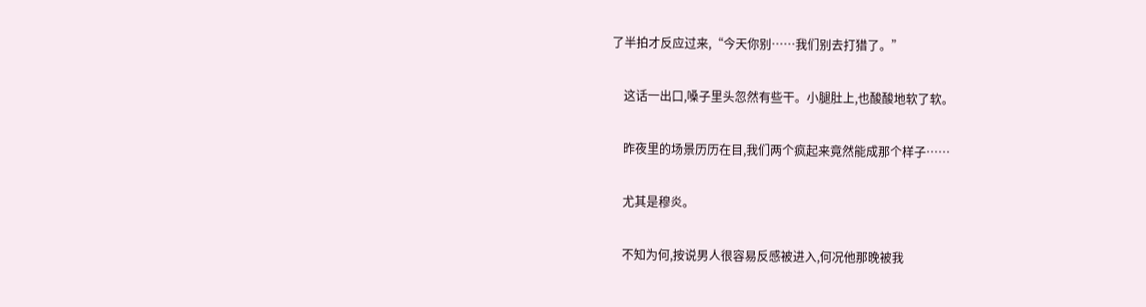了半拍才反应过来,“今天你别……我们别去打猎了。”

    这话一出口,嗓子里头忽然有些干。小腿肚上,也酸酸地软了软。

    昨夜里的场景历历在目,我们两个疯起来竟然能成那个样子……

    尤其是穆炎。

    不知为何,按说男人很容易反感被进入,何况他那晚被我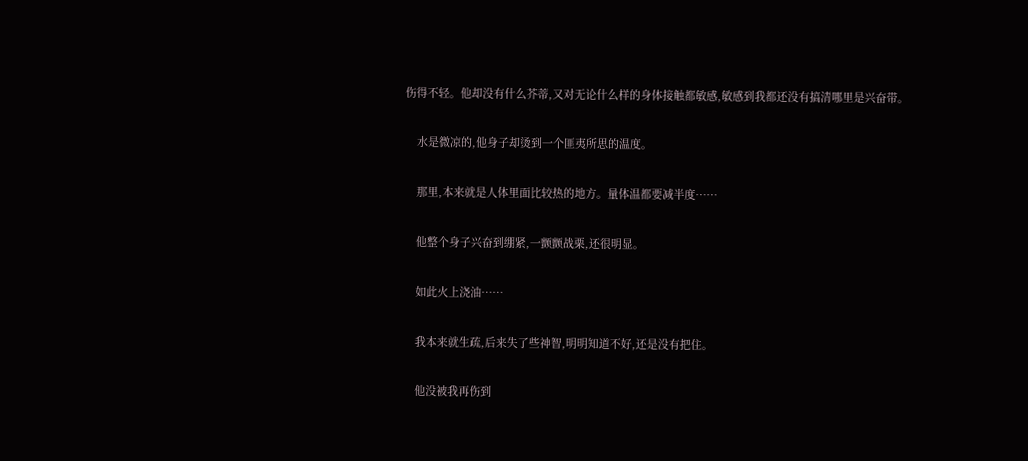伤得不轻。他却没有什么芥蒂,又对无论什么样的身体接触都敏感,敏感到我都还没有搞清哪里是兴奋带。

    水是微凉的,他身子却烫到一个匪夷所思的温度。

    那里,本来就是人体里面比较热的地方。量体温都要减半度……

    他整个身子兴奋到绷紧,一颤颤战栗,还很明显。

    如此火上浇油……

    我本来就生疏,后来失了些神智,明明知道不好,还是没有把住。

    他没被我再伤到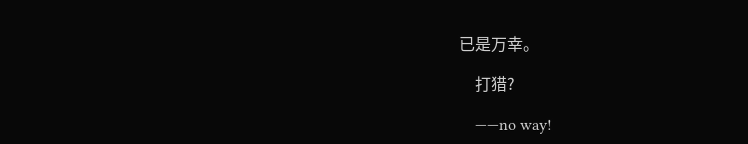已是万幸。

    打猎?

    ——no way!